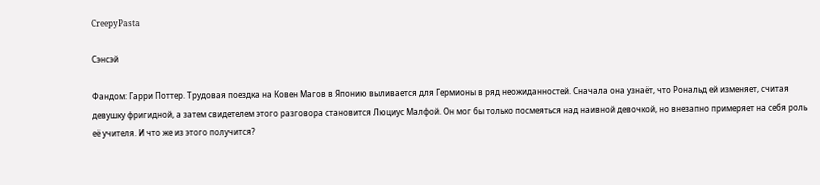CreepyPasta

Сэнсэй

Фандом: Гарри Поттер. Трудовая поездка на Ковен Магов в Японию выливается для Гермионы в ряд неожиданностей. Сначала она узнаёт, что Рональд ей изменяет, считая девушку фригидной, а затем свидетелем этого разговора становится Люциус Малфой. Он мог бы только посмеяться над наивной девочкой, но внезапно примеряет на себя роль её учителя. И что же из этого получится?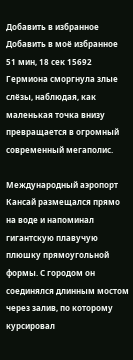Добавить в избранное Добавить в моё избранное
51 мин, 18 сек 15692
Гермиона сморгнула злые слёзы, наблюдая, как маленькая точка внизу превращается в огромный современный мегаполис.

Международный аэропорт Кансай размещался прямо на воде и напоминал гигантскую плавучую плюшку прямоугольной формы. С городом он соединялся длинным мостом через залив, по которому курсировал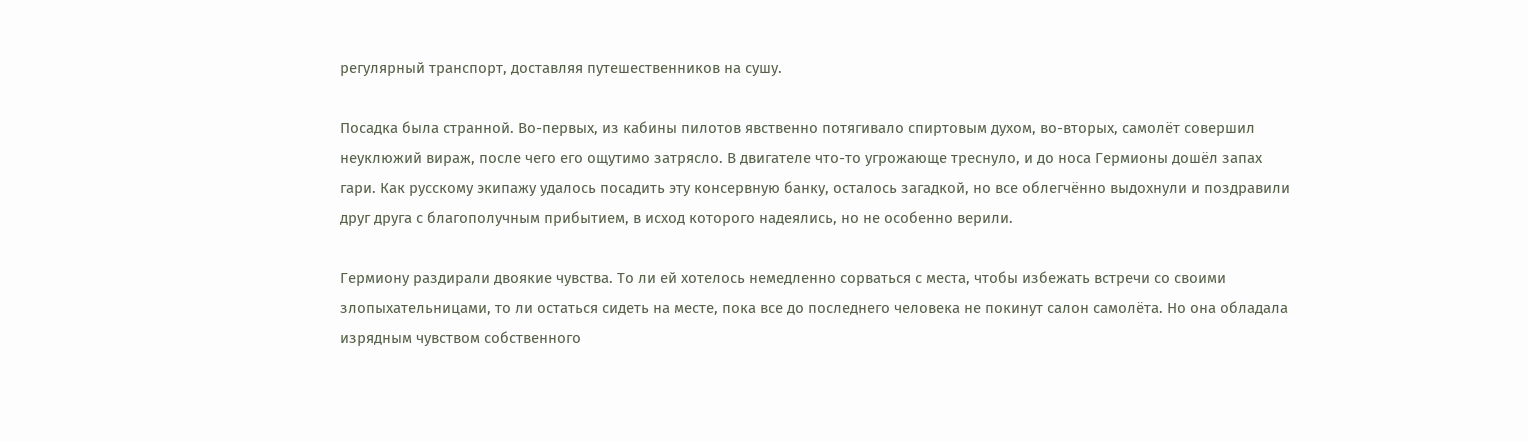регулярный транспорт, доставляя путешественников на сушу.

Посадка была странной. Во-первых, из кабины пилотов явственно потягивало спиртовым духом, во-вторых, самолёт совершил неуклюжий вираж, после чего его ощутимо затрясло. В двигателе что-то угрожающе треснуло, и до носа Гермионы дошёл запах гари. Как русскому экипажу удалось посадить эту консервную банку, осталось загадкой, но все облегчённо выдохнули и поздравили друг друга с благополучным прибытием, в исход которого надеялись, но не особенно верили.

Гермиону раздирали двоякие чувства. То ли ей хотелось немедленно сорваться с места, чтобы избежать встречи со своими злопыхательницами, то ли остаться сидеть на месте, пока все до последнего человека не покинут салон самолёта. Но она обладала изрядным чувством собственного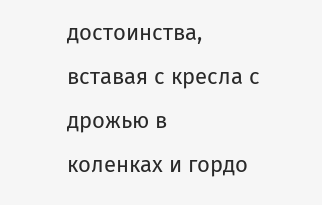достоинства, вставая с кресла с дрожью в коленках и гордо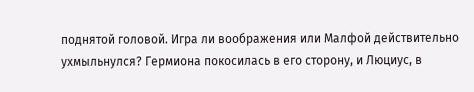поднятой головой. Игра ли воображения или Малфой действительно ухмыльнулся? Гермиона покосилась в его сторону, и Люциус, в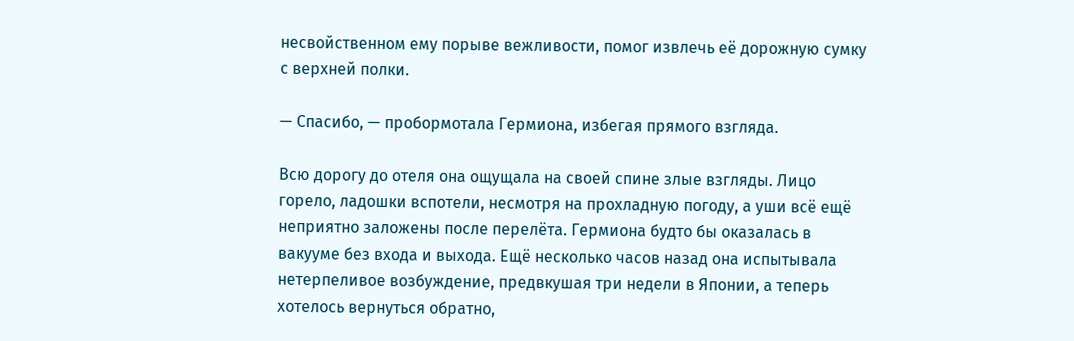несвойственном ему порыве вежливости, помог извлечь её дорожную сумку с верхней полки.

— Спасибо, — пробормотала Гермиона, избегая прямого взгляда.

Всю дорогу до отеля она ощущала на своей спине злые взгляды. Лицо горело, ладошки вспотели, несмотря на прохладную погоду, а уши всё ещё неприятно заложены после перелёта. Гермиона будто бы оказалась в вакууме без входа и выхода. Ещё несколько часов назад она испытывала нетерпеливое возбуждение, предвкушая три недели в Японии, а теперь хотелось вернуться обратно,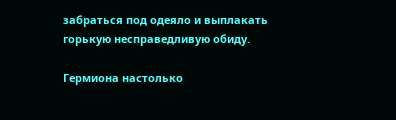забраться под одеяло и выплакать горькую несправедливую обиду.

Гермиона настолько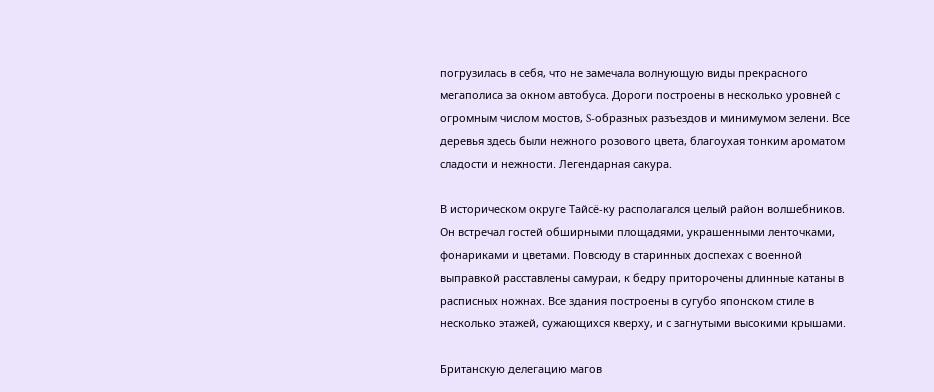погрузилась в себя, что не замечала волнующую виды прекрасного мегаполиса за окном автобуса. Дороги построены в несколько уровней с огромным числом мостов, S-образных разъездов и минимумом зелени. Все деревья здесь были нежного розового цвета, благоухая тонким ароматом сладости и нежности. Легендарная сакура.

В историческом округе Тайсё-ку располагался целый район волшебников. Он встречал гостей обширными площадями, украшенными ленточками, фонариками и цветами. Повсюду в старинных доспехах с военной выправкой расставлены самураи, к бедру приторочены длинные катаны в расписных ножнах. Все здания построены в сугубо японском стиле в несколько этажей, сужающихся кверху, и с загнутыми высокими крышами.

Британскую делегацию магов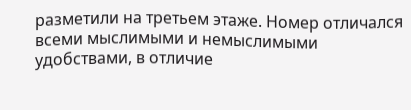разметили на третьем этаже. Номер отличался всеми мыслимыми и немыслимыми удобствами, в отличие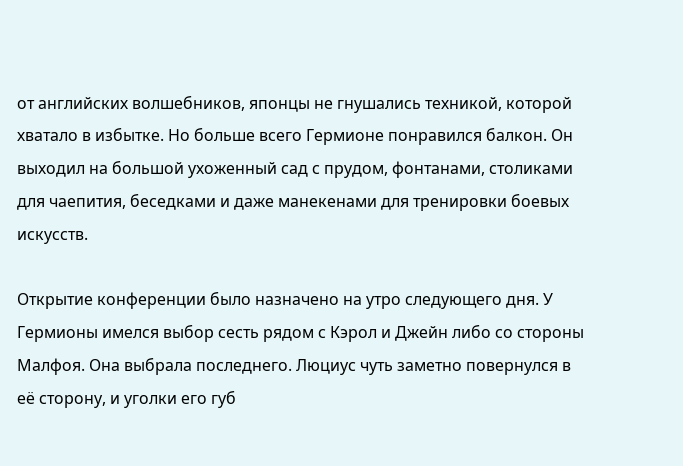от английских волшебников, японцы не гнушались техникой, которой хватало в избытке. Но больше всего Гермионе понравился балкон. Он выходил на большой ухоженный сад с прудом, фонтанами, столиками для чаепития, беседками и даже манекенами для тренировки боевых искусств.

Открытие конференции было назначено на утро следующего дня. У Гермионы имелся выбор сесть рядом с Кэрол и Джейн либо со стороны Малфоя. Она выбрала последнего. Люциус чуть заметно повернулся в её сторону, и уголки его губ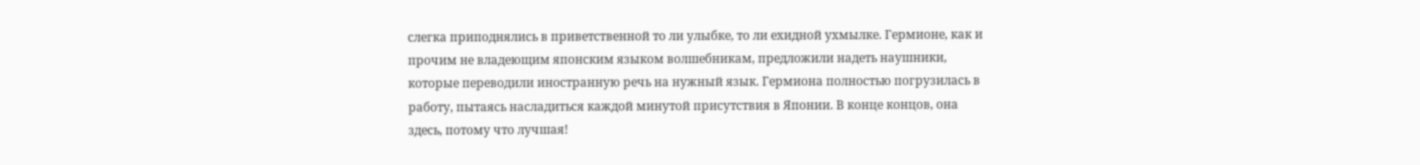слегка приподнялись в приветственной то ли улыбке, то ли ехидной ухмылке. Гермионе, как и прочим не владеющим японским языком волшебникам, предложили надеть наушники, которые переводили иностранную речь на нужный язык. Гермиона полностью погрузилась в работу, пытаясь насладиться каждой минутой присутствия в Японии. В конце концов, она здесь, потому что лучшая!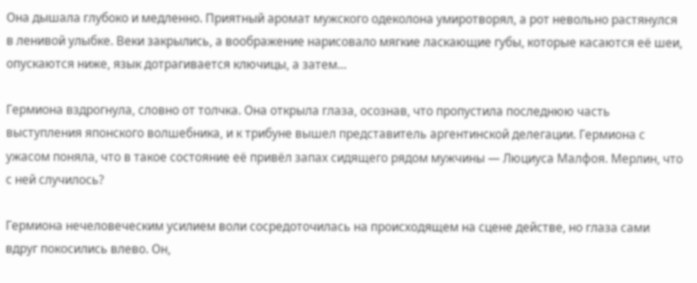Она дышала глубоко и медленно. Приятный аромат мужского одеколона умиротворял, а рот невольно растянулся в ленивой улыбке. Веки закрылись, а воображение нарисовало мягкие ласкающие губы, которые касаются её шеи, опускаются ниже, язык дотрагивается ключицы, а затем…

Гермиона вздрогнула, словно от толчка. Она открыла глаза, осознав, что пропустила последнюю часть выступления японского волшебника, и к трибуне вышел представитель аргентинской делегации. Гермиона с ужасом поняла, что в такое состояние её привёл запах сидящего рядом мужчины — Люциуса Малфоя. Мерлин, что с ней случилось?

Гермиона нечеловеческим усилием воли сосредоточилась на происходящем на сцене действе, но глаза сами вдруг покосились влево. Он,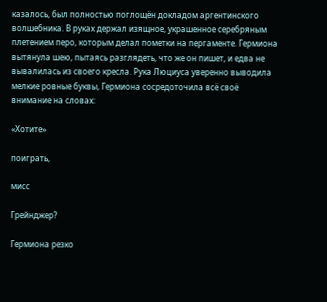казалось, был полностью поглощён докладом аргентинского волшебника. В руках держал изящное, украшенное серебряным плетением перо, которым делал пометки на пергаменте. Гермиона вытянула шею, пытаясь разглядеть, что же он пишет, и едва не вывалилась из своего кресла. Рука Люциуса уверенно выводила мелкие ровные буквы, Гермиона сосредоточила всё своё внимание на словах:

«Хотите»

поиграть,

мисс

Грейнджер?

Гермиона резко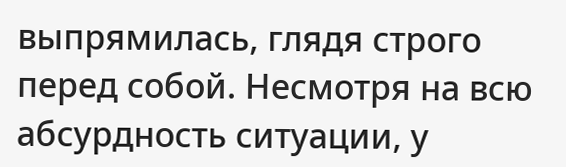выпрямилась, глядя строго перед собой. Несмотря на всю абсурдность ситуации, у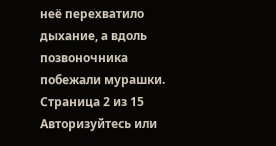неё перехватило дыхание, а вдоль позвоночника побежали мурашки.
Страница 2 из 15
Авторизуйтесь или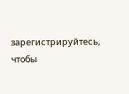зарегистрируйтесь, чтобы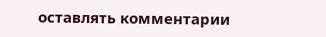оставлять комментарии